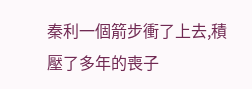秦利一個箭步衝了上去,積壓了多年的喪子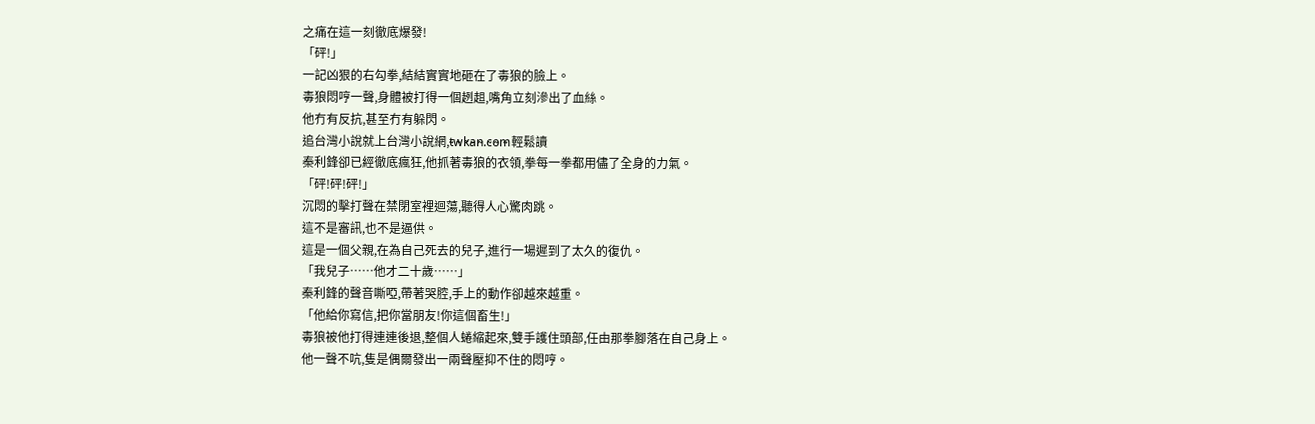之痛在這一刻徹底爆發!
「砰!」
一記凶狠的右勾拳,結結實實地砸在了毒狼的臉上。
毒狼悶哼一聲,身體被打得一個趔趄,嘴角立刻滲出了血絲。
他冇有反抗,甚至冇有躲閃。
追台灣小說就上台灣小說網,t̴w̴k̴a̴n̴.c̴o̴m̴輕鬆讀
秦利鋒卻已經徹底瘋狂,他抓著毒狼的衣領,拳每一拳都用儘了全身的力氣。
「砰!砰!砰!」
沉悶的擊打聲在禁閉室裡迴蕩,聽得人心驚肉跳。
這不是審訊,也不是逼供。
這是一個父親,在為自己死去的兒子,進行一場遲到了太久的復仇。
「我兒子……他才二十歲……」
秦利鋒的聲音嘶啞,帶著哭腔,手上的動作卻越來越重。
「他給你寫信,把你當朋友!你這個畜生!」
毒狼被他打得連連後退,整個人蜷縮起來,雙手護住頭部,任由那拳腳落在自己身上。
他一聲不吭,隻是偶爾發出一兩聲壓抑不住的悶哼。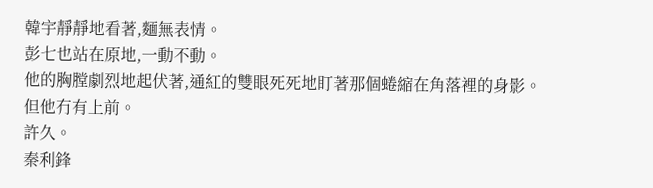韓宇靜靜地看著,麵無表情。
彭七也站在原地,一動不動。
他的胸膛劇烈地起伏著,通紅的雙眼死死地盯著那個蜷縮在角落裡的身影。
但他冇有上前。
許久。
秦利鋒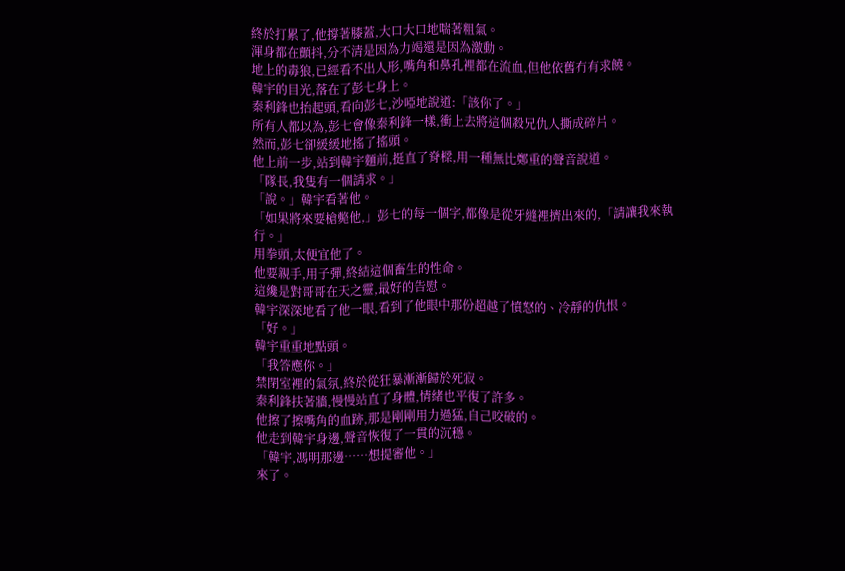終於打累了,他撐著膝蓋,大口大口地喘著粗氣。
渾身都在顫抖,分不清是因為力竭還是因為激動。
地上的毒狼,已經看不出人形,嘴角和鼻孔裡都在流血,但他依舊冇有求饒。
韓宇的目光,落在了彭七身上。
秦利鋒也抬起頭,看向彭七,沙啞地說道:「該你了。」
所有人都以為,彭七會像秦利鋒一樣,衝上去將這個殺兄仇人撕成碎片。
然而,彭七卻緩緩地搖了搖頭。
他上前一步,站到韓宇麵前,挺直了脊樑,用一種無比鄭重的聲音說道。
「隊長,我隻有一個請求。」
「說。」韓宇看著他。
「如果將來要槍斃他,」彭七的每一個字,都像是從牙縫裡擠出來的,「請讓我來執行。」
用拳頭,太便宜他了。
他要親手,用子彈,終結這個畜生的性命。
這纔是對哥哥在天之靈,最好的告慰。
韓宇深深地看了他一眼,看到了他眼中那份超越了憤怒的、冷靜的仇恨。
「好。」
韓宇重重地點頭。
「我答應你。」
禁閉室裡的氣氛,終於從狂暴漸漸歸於死寂。
秦利鋒扶著牆,慢慢站直了身體,情緒也平復了許多。
他擦了擦嘴角的血跡,那是剛剛用力過猛,自己咬破的。
他走到韓宇身邊,聲音恢復了一貫的沉穩。
「韓宇,馮明那邊……想提審他。」
來了。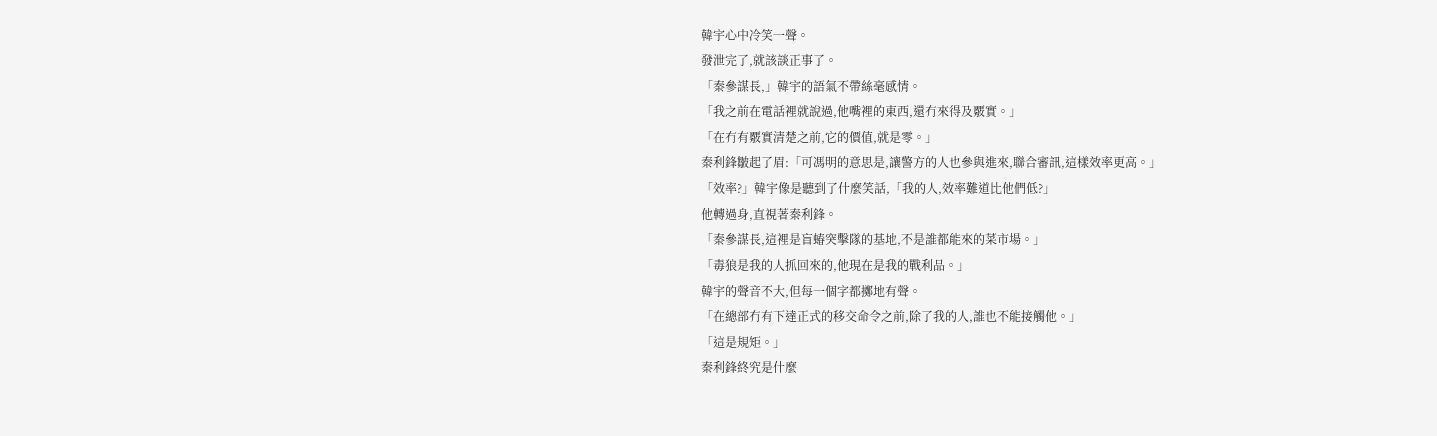韓宇心中冷笑一聲。
發泄完了,就該談正事了。
「秦參謀長,」韓宇的語氣不帶絲毫感情。
「我之前在電話裡就說過,他嘴裡的東西,還冇來得及覈實。」
「在冇有覈實清楚之前,它的價值,就是零。」
秦利鋒皺起了眉:「可馮明的意思是,讓警方的人也參與進來,聯合審訊,這樣效率更高。」
「效率?」韓宇像是聽到了什麼笑話,「我的人,效率難道比他們低?」
他轉過身,直視著秦利鋒。
「秦參謀長,這裡是盲蝽突擊隊的基地,不是誰都能來的菜市場。」
「毒狼是我的人抓回來的,他現在是我的戰利品。」
韓宇的聲音不大,但每一個字都擲地有聲。
「在總部冇有下達正式的移交命令之前,除了我的人,誰也不能接觸他。」
「這是規矩。」
秦利鋒終究是什麼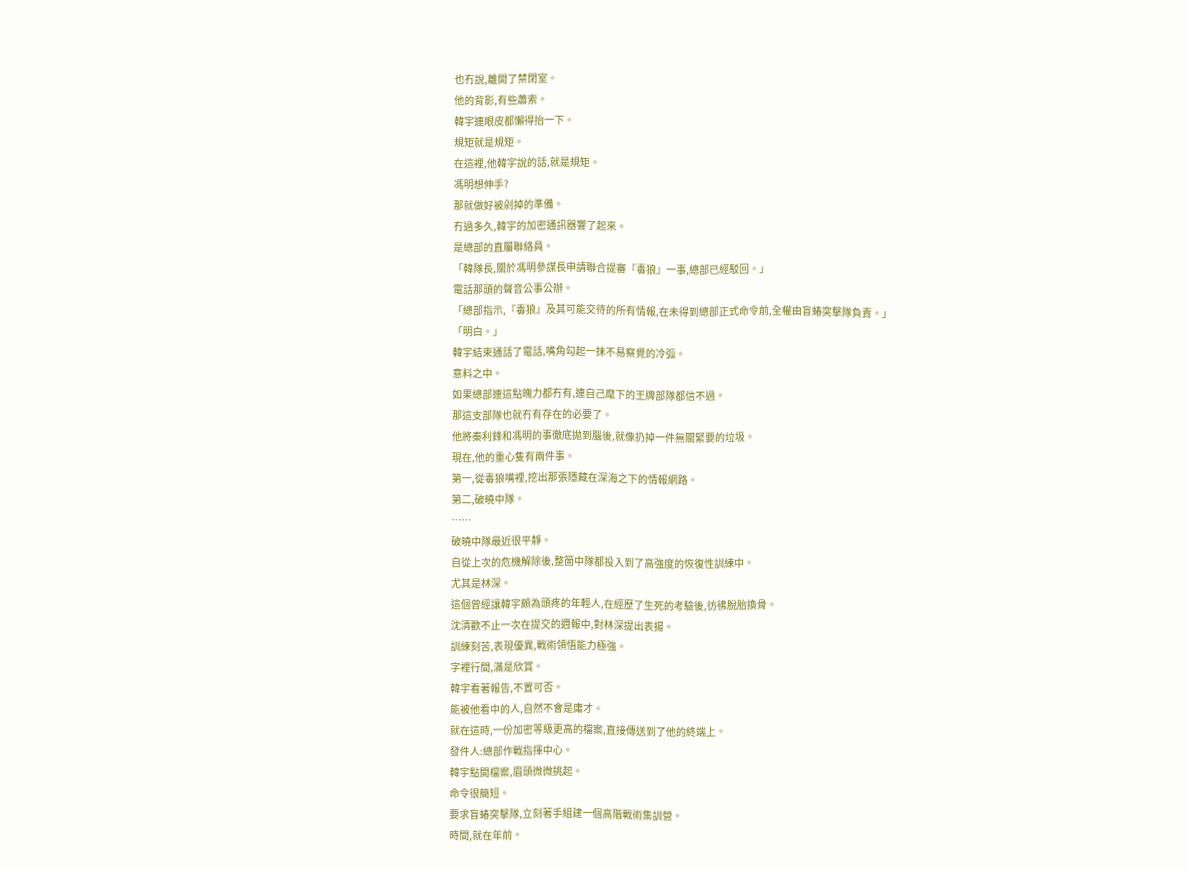也冇說,離開了禁閉室。
他的背影,有些蕭索。
韓宇連眼皮都懶得抬一下。
規矩就是規矩。
在這裡,他韓宇說的話,就是規矩。
馮明想伸手?
那就做好被剁掉的準備。
冇過多久,韓宇的加密通訊器響了起來。
是總部的直屬聯絡員。
「韓隊長,關於馮明參謀長申請聯合提審『毒狼』一事,總部已經駁回。」
電話那頭的聲音公事公辦。
「總部指示,『毒狼』及其可能交待的所有情報,在未得到總部正式命令前,全權由盲蝽突擊隊負責。」
「明白。」
韓宇結束通話了電話,嘴角勾起一抹不易察覺的冷弧。
意料之中。
如果總部連這點魄力都冇有,連自己麾下的王牌部隊都信不過。
那這支部隊也就冇有存在的必要了。
他將秦利鋒和馮明的事徹底拋到腦後,就像扔掉一件無關緊要的垃圾。
現在,他的重心隻有兩件事。
第一,從毒狼嘴裡,挖出那張隱藏在深海之下的情報網路。
第二,破曉中隊。
……
破曉中隊最近很平靜。
自從上次的危機解除後,整箇中隊都投入到了高強度的恢復性訓練中。
尤其是林深。
這個曾經讓韓宇頗為頭疼的年輕人,在經歷了生死的考驗後,彷彿脫胎換骨。
沈清歡不止一次在提交的週報中,對林深提出表揚。
訓練刻苦,表現優異,戰術領悟能力極強。
字裡行間,滿是欣賞。
韓宇看著報告,不置可否。
能被他看中的人,自然不會是庸才。
就在這時,一份加密等級更高的檔案,直接傳送到了他的終端上。
發件人:總部作戰指揮中心。
韓宇點開檔案,眉頭微微挑起。
命令很簡短。
要求盲蝽突擊隊,立刻著手組建一個高階戰術集訓營。
時間,就在年前。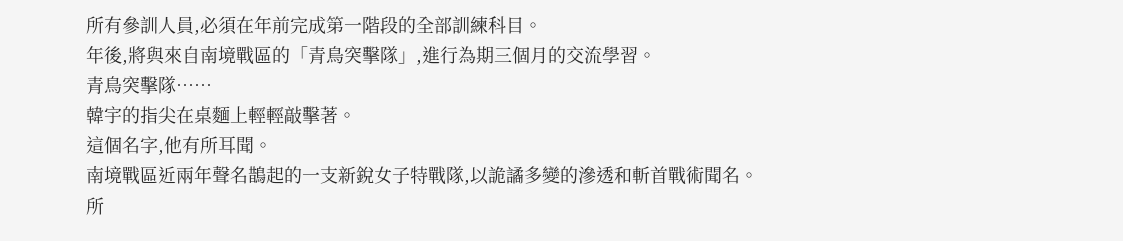所有參訓人員,必須在年前完成第一階段的全部訓練科目。
年後,將與來自南境戰區的「青鳥突擊隊」,進行為期三個月的交流學習。
青鳥突擊隊……
韓宇的指尖在桌麵上輕輕敲擊著。
這個名字,他有所耳聞。
南境戰區近兩年聲名鵲起的一支新銳女子特戰隊,以詭譎多變的滲透和斬首戰術聞名。
所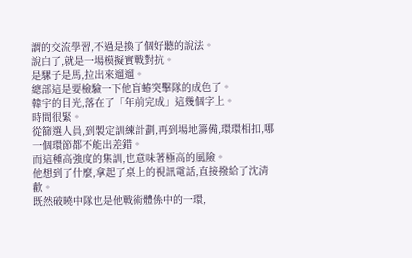謂的交流學習,不過是換了個好聽的說法。
說白了,就是一場模擬實戰對抗。
是騾子是馬,拉出來遛遛。
總部這是要檢驗一下他盲蝽突擊隊的成色了。
韓宇的目光,落在了「年前完成」這幾個字上。
時間很緊。
從篩選人員,到製定訓練計劃,再到場地籌備,環環相扣,哪一個環節都不能出差錯。
而這種高強度的集訓,也意味著極高的風險。
他想到了什麼,拿起了桌上的視訊電話,直接撥給了沈清歡。
既然破曉中隊也是他戰術體係中的一環,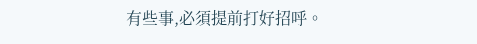有些事,必須提前打好招呼。